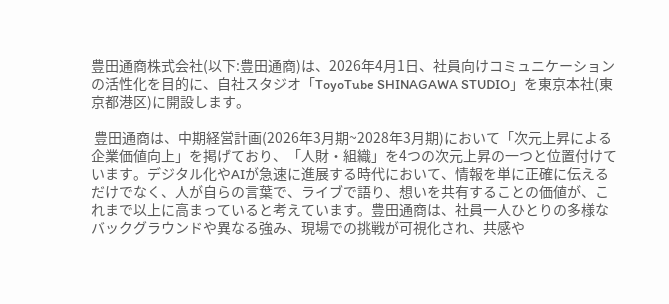豊田通商株式会社(以下:豊田通商)は、2026年4月1日、社員向けコミュニケーションの活性化を目的に、自社スタジオ「ToyoTube SHINAGAWA STUDIO」を東京本社(東京都港区)に開設します。

 豊田通商は、中期経営計画(2026年3月期~2028年3月期)において「次元上昇による企業価値向上」を掲げており、「人財・組織」を4つの次元上昇の一つと位置付けています。デジタル化やAIが急速に進展する時代において、情報を単に正確に伝えるだけでなく、人が自らの言葉で、ライブで語り、想いを共有することの価値が、これまで以上に高まっていると考えています。豊田通商は、社員一人ひとりの多様なバックグラウンドや異なる強み、現場での挑戦が可視化され、共感や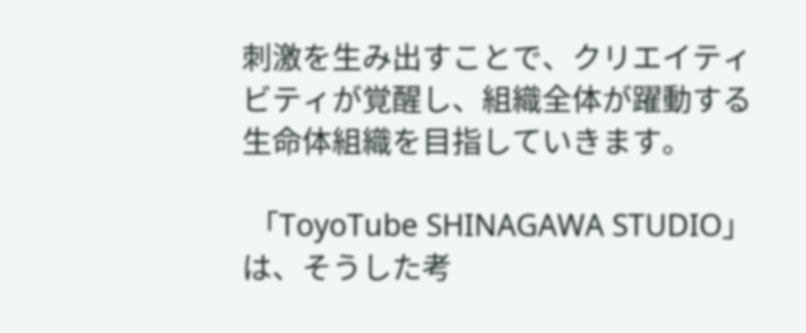刺激を生み出すことで、クリエイティビティが覚醒し、組織全体が躍動する生命体組織を目指していきます。

 「ToyoTube SHINAGAWA STUDIO」は、そうした考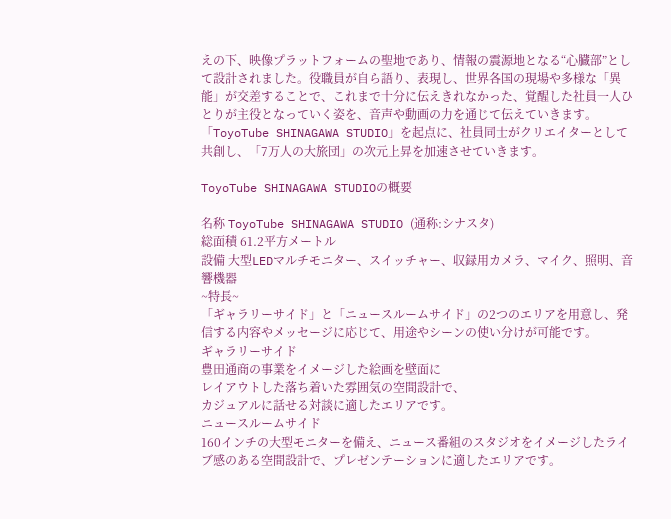えの下、映像プラットフォームの聖地であり、情報の震源地となる“心臓部”として設計されました。役職員が自ら語り、表現し、世界各国の現場や多様な「異能」が交差することで、これまで十分に伝えきれなかった、覚醒した社員一人ひとりが主役となっていく姿を、音声や動画の力を通じて伝えていきます。「ToyoTube SHINAGAWA STUDIO」を起点に、社員同士がクリエイターとして共創し、「7万人の大旅団」の次元上昇を加速させていきます。

ToyoTube SHINAGAWA STUDIOの概要

名称 ToyoTube SHINAGAWA STUDIO (通称:シナスタ)
総面積 61.2平方メートル
設備 大型LEDマルチモニター、スイッチャー、収録用カメラ、マイク、照明、音響機器
~特長~
「ギャラリーサイド」と「ニュースルームサイド」の2つのエリアを用意し、発信する内容やメッセージに応じて、用途やシーンの使い分けが可能です。
ギャラリーサイド
豊田通商の事業をイメージした絵画を壁面に
レイアウトした落ち着いた雰囲気の空間設計で、
カジュアルに話せる対談に適したエリアです。
ニュースルームサイド
160インチの大型モニターを備え、ニュース番組のスタジオをイメージしたライブ感のある空間設計で、プレゼンテーションに適したエリアです。